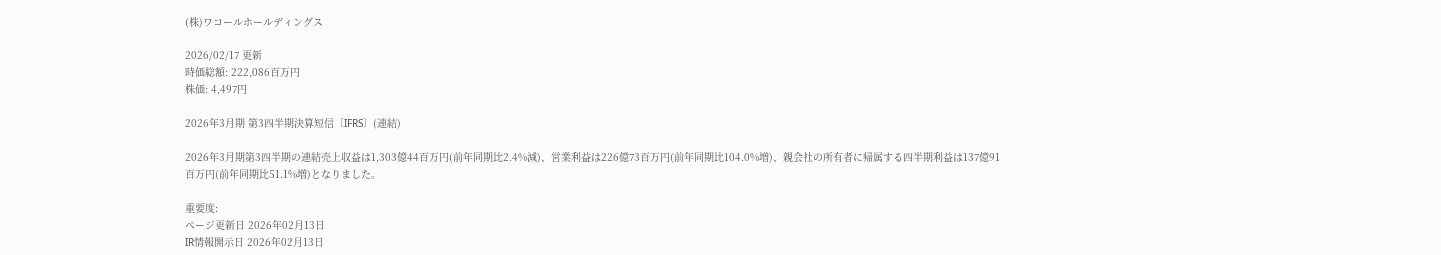(株)ワコールホールディングス

2026/02/17 更新
時価総額: 222,086百万円
株価: 4,497円

2026年3月期 第3四半期決算短信〔IFRS〕(連結)

2026年3月期第3四半期の連結売上収益は1,303億44百万円(前年同期比2.4%減)、営業利益は226億73百万円(前年同期比104.0%増)、親会社の所有者に帰属する四半期利益は137億91百万円(前年同期比51.1%増)となりました。

重要度:
ページ更新日 2026年02月13日
IR情報開示日 2026年02月13日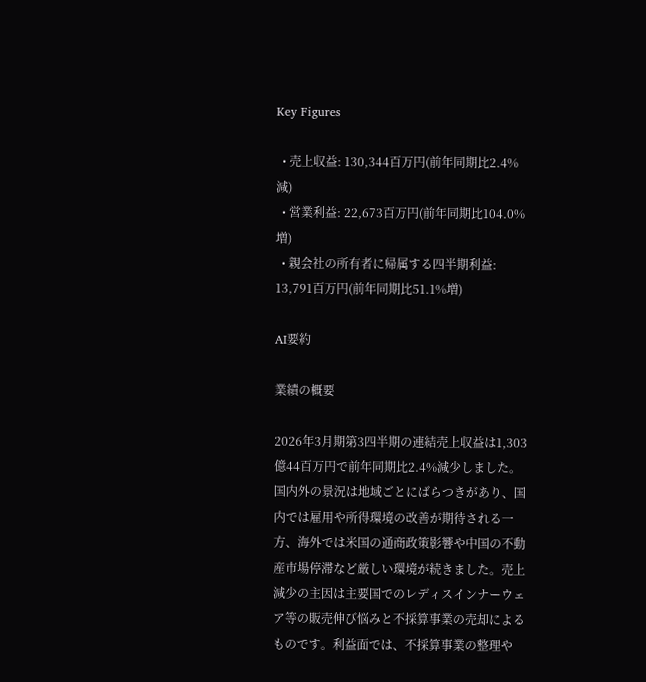Key Figures

  • 売上収益: 130,344百万円(前年同期比2.4%減)
  • 営業利益: 22,673百万円(前年同期比104.0%増)
  • 親会社の所有者に帰属する四半期利益: 13,791百万円(前年同期比51.1%増)

AI要約

業績の概要

2026年3月期第3四半期の連結売上収益は1,303億44百万円で前年同期比2.4%減少しました。国内外の景況は地域ごとにばらつきがあり、国内では雇用や所得環境の改善が期待される一方、海外では米国の通商政策影響や中国の不動産市場停滞など厳しい環境が続きました。売上減少の主因は主要国でのレディスインナーウェア等の販売伸び悩みと不採算事業の売却によるものです。利益面では、不採算事業の整理や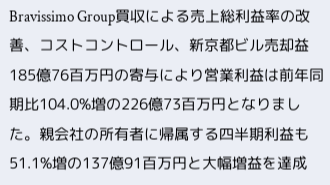Bravissimo Group買収による売上総利益率の改善、コストコントロール、新京都ビル売却益185億76百万円の寄与により営業利益は前年同期比104.0%増の226億73百万円となりました。親会社の所有者に帰属する四半期利益も51.1%増の137億91百万円と大幅増益を達成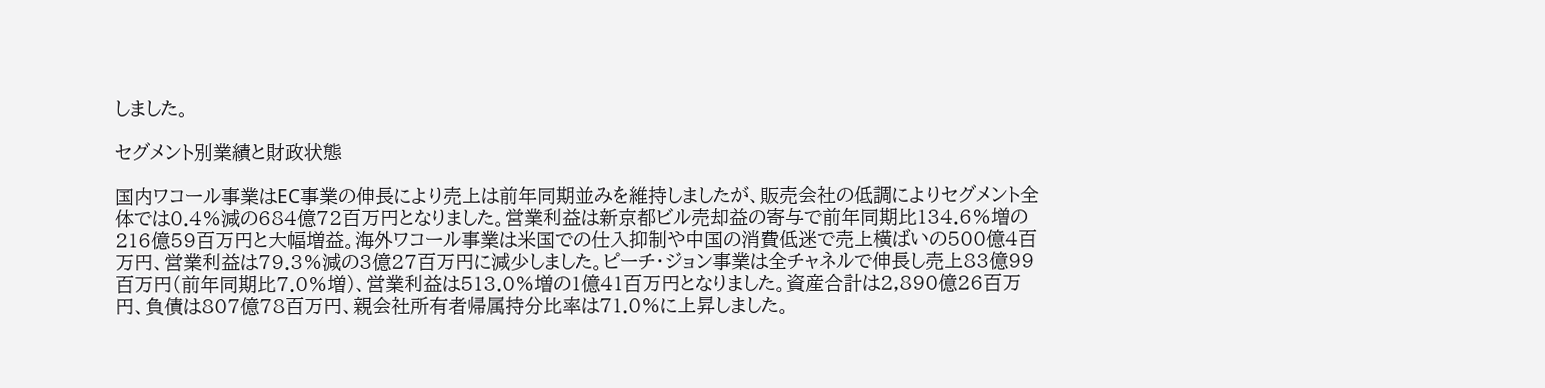しました。

セグメント別業績と財政状態

国内ワコール事業はEC事業の伸長により売上は前年同期並みを維持しましたが、販売会社の低調によりセグメント全体では0.4%減の684億72百万円となりました。営業利益は新京都ビル売却益の寄与で前年同期比134.6%増の216億59百万円と大幅増益。海外ワコール事業は米国での仕入抑制や中国の消費低迷で売上横ばいの500億4百万円、営業利益は79.3%減の3億27百万円に減少しました。ピーチ・ジョン事業は全チャネルで伸長し売上83億99百万円(前年同期比7.0%増)、営業利益は513.0%増の1億41百万円となりました。資産合計は2,890億26百万円、負債は807億78百万円、親会社所有者帰属持分比率は71.0%に上昇しました。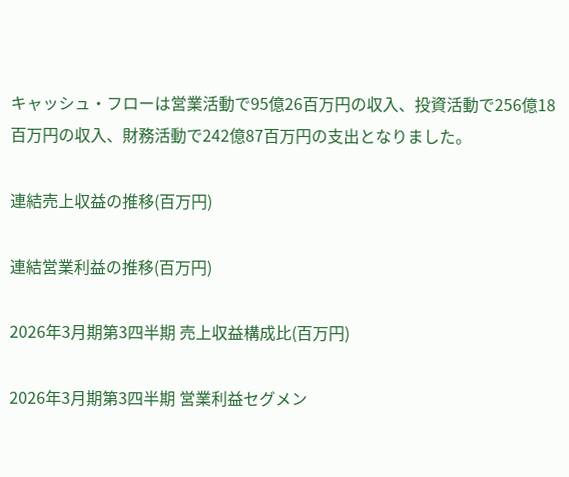キャッシュ・フローは営業活動で95億26百万円の収入、投資活動で256億18百万円の収入、財務活動で242億87百万円の支出となりました。

連結売上収益の推移(百万円)

連結営業利益の推移(百万円)

2026年3月期第3四半期 売上収益構成比(百万円)

2026年3月期第3四半期 営業利益セグメン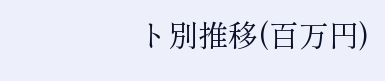ト別推移(百万円)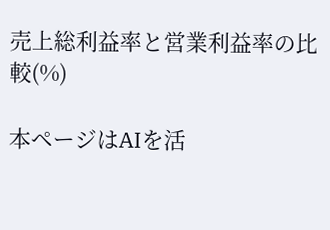売上総利益率と営業利益率の比較(%)

本ページはAIを活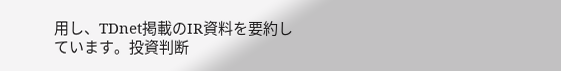用し、TDnet掲載のIR資料を要約しています。投資判断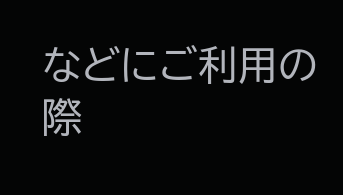などにご利用の際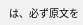は、必ず原文を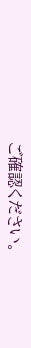ご確認ください。